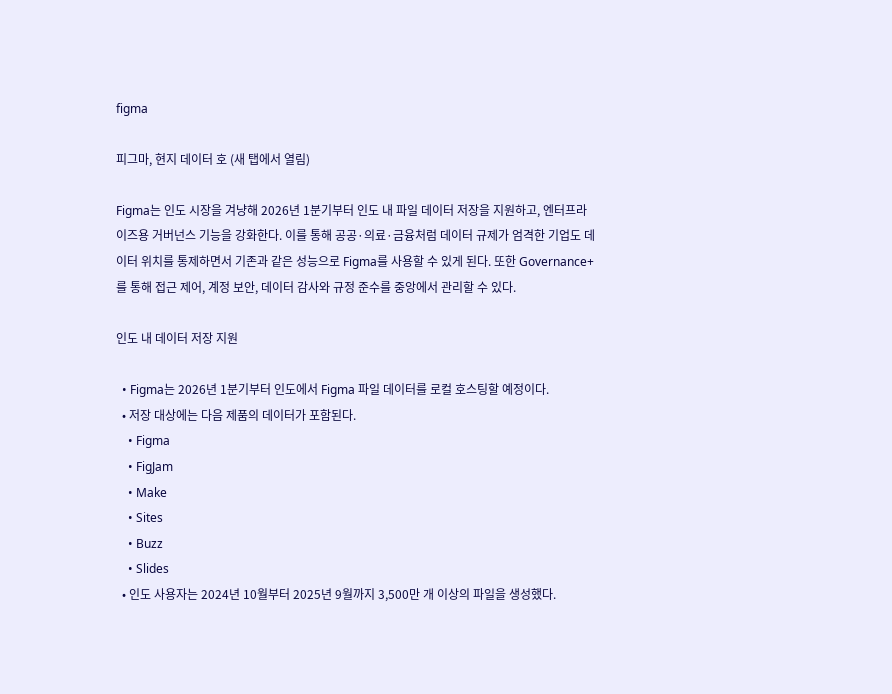figma

피그마, 현지 데이터 호 (새 탭에서 열림)

Figma는 인도 시장을 겨냥해 2026년 1분기부터 인도 내 파일 데이터 저장을 지원하고, 엔터프라이즈용 거버넌스 기능을 강화한다. 이를 통해 공공·의료·금융처럼 데이터 규제가 엄격한 기업도 데이터 위치를 통제하면서 기존과 같은 성능으로 Figma를 사용할 수 있게 된다. 또한 Governance+를 통해 접근 제어, 계정 보안, 데이터 감사와 규정 준수를 중앙에서 관리할 수 있다.

인도 내 데이터 저장 지원

  • Figma는 2026년 1분기부터 인도에서 Figma 파일 데이터를 로컬 호스팅할 예정이다.
  • 저장 대상에는 다음 제품의 데이터가 포함된다.
    • Figma
    • FigJam
    • Make
    • Sites
    • Buzz
    • Slides
  • 인도 사용자는 2024년 10월부터 2025년 9월까지 3,500만 개 이상의 파일을 생성했다.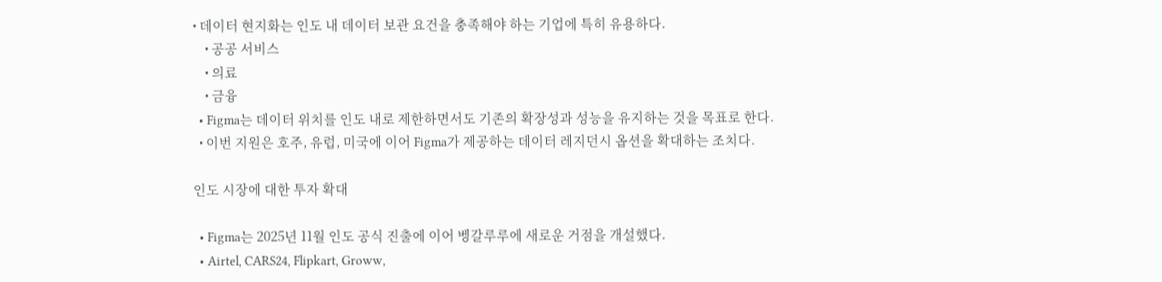• 데이터 현지화는 인도 내 데이터 보관 요건을 충족해야 하는 기업에 특히 유용하다.
    • 공공 서비스
    • 의료
    • 금융
  • Figma는 데이터 위치를 인도 내로 제한하면서도 기존의 확장성과 성능을 유지하는 것을 목표로 한다.
  • 이번 지원은 호주, 유럽, 미국에 이어 Figma가 제공하는 데이터 레지던시 옵션을 확대하는 조치다.

인도 시장에 대한 투자 확대

  • Figma는 2025년 11월 인도 공식 진출에 이어 벵갈루루에 새로운 거점을 개설했다.
  • Airtel, CARS24, Flipkart, Groww,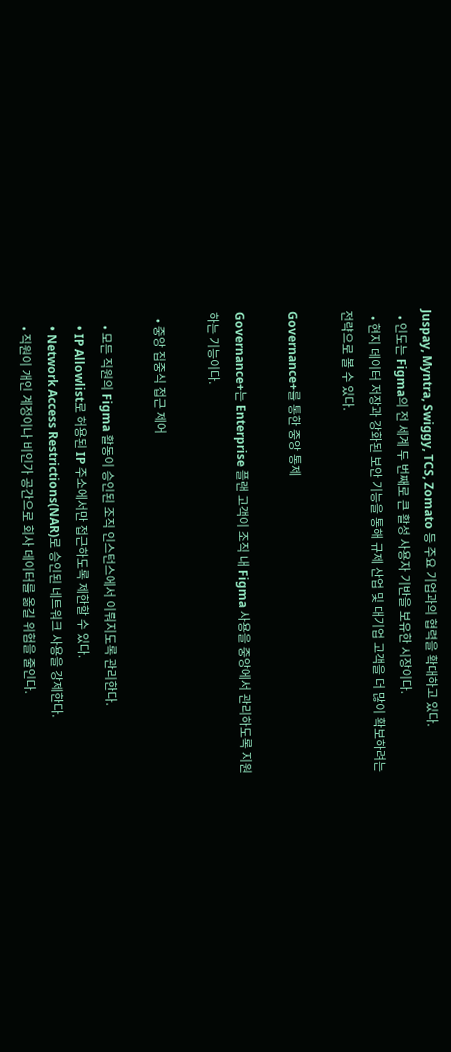Juspay, Myntra, Swiggy, TCS, Zomato 등 주요 기업과의 협력을 확대하고 있다.
  • 인도는 Figma의 전 세계 두 번째로 큰 활성 사용자 기반을 보유한 시장이다.
  • 현지 데이터 저장과 강화된 보안 기능을 통해 규제 산업 및 대기업 고객을 더 많이 확보하려는 전략으로 볼 수 있다.

Governance+를 통한 중앙 통제

Governance+는 Enterprise 플랜 고객이 조직 내 Figma 사용을 중앙에서 관리하도록 지원하는 기능이다.

  • 중앙 집중식 접근 제어

    • 모든 직원의 Figma 활동이 승인된 조직 인스턴스에서 이뤄지도록 관리한다.
    • IP Allowlist로 허용된 IP 주소에서만 접근하도록 제한할 수 있다.
    • Network Access Restrictions(NAR)로 승인된 네트워크 사용을 강제한다.
    • 직원이 개인 계정이나 비인가 공간으로 회사 데이터를 옮길 위험을 줄인다.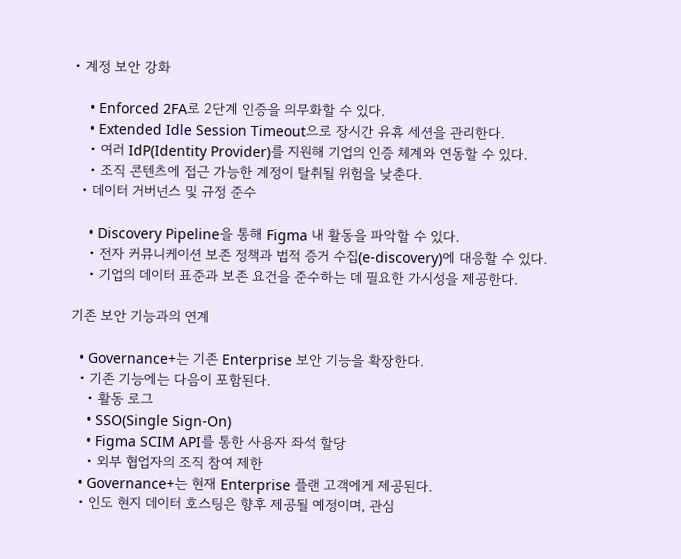• 계정 보안 강화

    • Enforced 2FA로 2단계 인증을 의무화할 수 있다.
    • Extended Idle Session Timeout으로 장시간 유휴 세션을 관리한다.
    • 여러 IdP(Identity Provider)를 지원해 기업의 인증 체계와 연동할 수 있다.
    • 조직 콘텐츠에 접근 가능한 계정이 탈취될 위험을 낮춘다.
  • 데이터 거버넌스 및 규정 준수

    • Discovery Pipeline을 통해 Figma 내 활동을 파악할 수 있다.
    • 전자 커뮤니케이션 보존 정책과 법적 증거 수집(e-discovery)에 대응할 수 있다.
    • 기업의 데이터 표준과 보존 요건을 준수하는 데 필요한 가시성을 제공한다.

기존 보안 기능과의 연계

  • Governance+는 기존 Enterprise 보안 기능을 확장한다.
  • 기존 기능에는 다음이 포함된다.
    • 활동 로그
    • SSO(Single Sign-On)
    • Figma SCIM API를 통한 사용자 좌석 할당
    • 외부 협업자의 조직 참여 제한
  • Governance+는 현재 Enterprise 플랜 고객에게 제공된다.
  • 인도 현지 데이터 호스팅은 향후 제공될 예정이며, 관심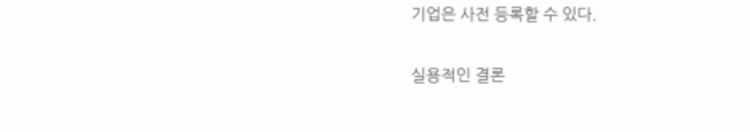기업은 사전 등록할 수 있다.

실용적인 결론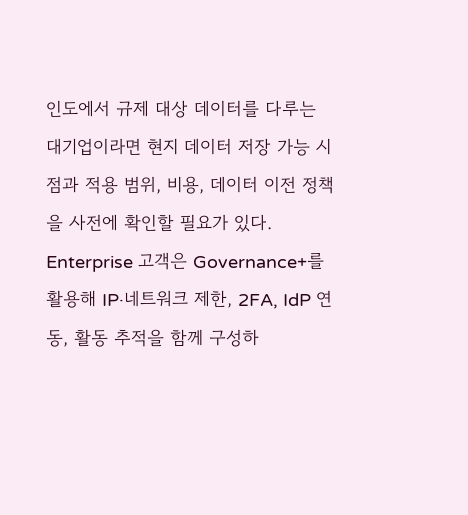인도에서 규제 대상 데이터를 다루는 대기업이라면 현지 데이터 저장 가능 시점과 적용 범위, 비용, 데이터 이전 정책을 사전에 확인할 필요가 있다. Enterprise 고객은 Governance+를 활용해 IP·네트워크 제한, 2FA, IdP 연동, 활동 추적을 함께 구성하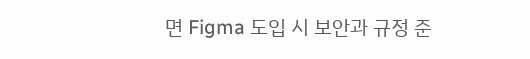면 Figma 도입 시 보안과 규정 준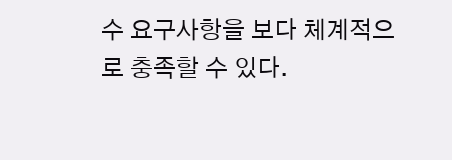수 요구사항을 보다 체계적으로 충족할 수 있다.